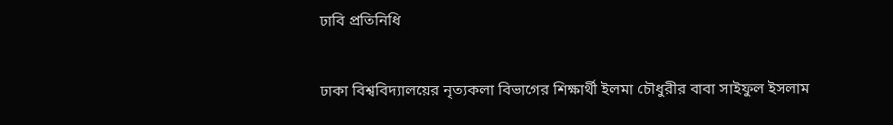ঢাবি প্রতিনিধি

ঢাকা বিশ্ববিদ্যালয়ের নৃত্যকলা বিভাগের শিক্ষার্থী ইলমা চৌধুরীর বাবা সাইফুল ইসলাম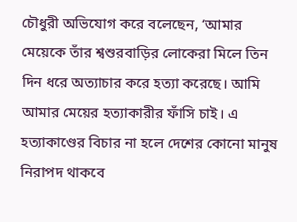চৌধুরী অভিযোগ করে বলেছেন, ‘আমার মেয়েকে তাঁর শ্বশুরবাড়ির লোকেরা মিলে তিন দিন ধরে অত্যাচার করে হত্যা করেছে। আমি আমার মেয়ের হত্যাকারীর ফাঁসি চাই। এ হত্যাকাণ্ডের বিচার না হলে দেশের কোনো মানুষ নিরাপদ থাকবে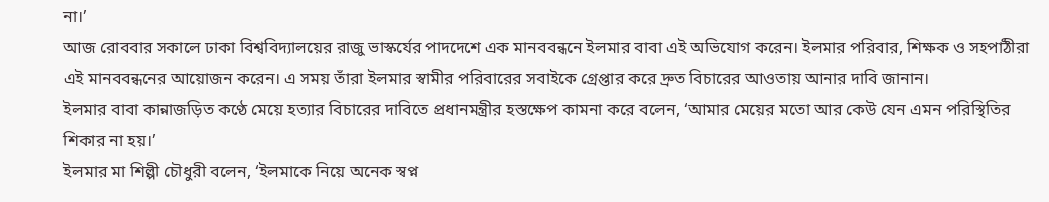না।’
আজ রোববার সকালে ঢাকা বিশ্ববিদ্যালয়ের রাজু ভাস্কর্যের পাদদেশে এক মানববন্ধনে ইলমার বাবা এই অভিযোগ করেন। ইলমার পরিবার, শিক্ষক ও সহপাঠীরা এই মানববন্ধনের আয়োজন করেন। এ সময় তাঁরা ইলমার স্বামীর পরিবারের সবাইকে গ্রেপ্তার করে দ্রুত বিচারের আওতায় আনার দাবি জানান।
ইলমার বাবা কান্নাজড়িত কণ্ঠে মেয়ে হত্যার বিচারের দাবিতে প্রধানমন্ত্রীর হস্তক্ষেপ কামনা করে বলেন, ‘আমার মেয়ের মতো আর কেউ যেন এমন পরিস্থিতির শিকার না হয়।’
ইলমার মা শিল্পী চৌধুরী বলেন, ‘ইলমাকে নিয়ে অনেক স্বপ্ন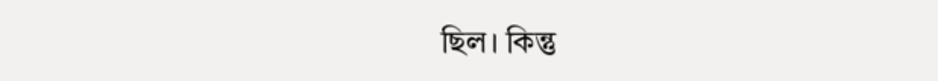ছিল। কিন্তু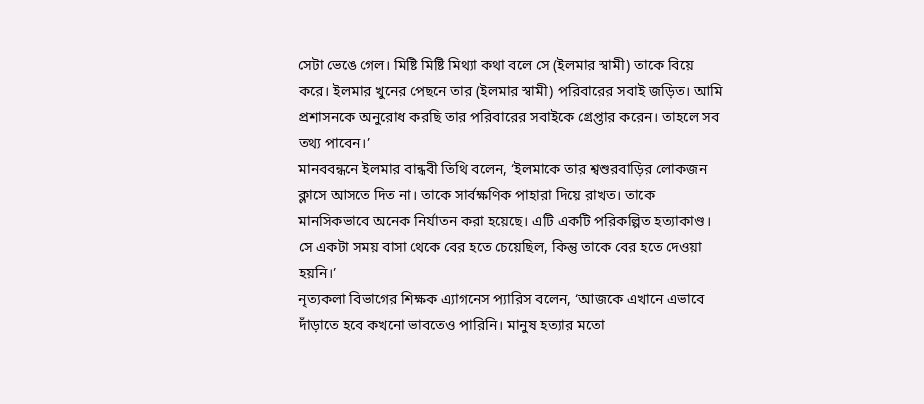সেটা ভেঙে গেল। মিষ্টি মিষ্টি মিথ্যা কথা বলে সে (ইলমার স্বামী) তাকে বিয়ে করে। ইলমার খুনের পেছনে তার (ইলমার স্বামী) পরিবারের সবাই জড়িত। আমি প্রশাসনকে অনুরোধ করছি তার পরিবারের সবাইকে গ্রেপ্তার করেন। তাহলে সব তথ্য পাবেন।’
মানববন্ধনে ইলমার বান্ধবী তিথি বলেন, ‘ইলমাকে তার শ্বশুরবাড়ির লোকজন ক্লাসে আসতে দিত না। তাকে সার্বক্ষণিক পাহারা দিয়ে রাখত। তাকে মানসিকভাবে অনেক নির্যাতন করা হয়েছে। এটি একটি পরিকল্পিত হত্যাকাণ্ড। সে একটা সময় বাসা থেকে বের হতে চেয়েছিল, কিন্তু তাকে বের হতে দেওয়া হয়নি।’
নৃত্যকলা বিভাগের শিক্ষক এ্যাগনেস প্যারিস বলেন, ‘আজকে এখানে এভাবে দাঁড়াতে হবে কখনো ভাবতেও পারিনি। মানুষ হত্যার মতো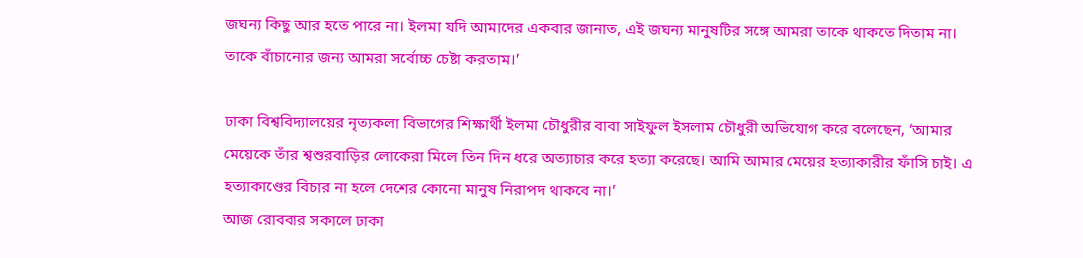জঘন্য কিছু আর হতে পারে না। ইলমা যদি আমাদের একবার জানাত, এই জঘন্য মানুষটির সঙ্গে আমরা তাকে থাকতে দিতাম না। তাকে বাঁচানোর জন্য আমরা সর্বোচ্চ চেষ্টা করতাম।’

ঢাকা বিশ্ববিদ্যালয়ের নৃত্যকলা বিভাগের শিক্ষার্থী ইলমা চৌধুরীর বাবা সাইফুল ইসলাম চৌধুরী অভিযোগ করে বলেছেন, ‘আমার মেয়েকে তাঁর শ্বশুরবাড়ির লোকেরা মিলে তিন দিন ধরে অত্যাচার করে হত্যা করেছে। আমি আমার মেয়ের হত্যাকারীর ফাঁসি চাই। এ হত্যাকাণ্ডের বিচার না হলে দেশের কোনো মানুষ নিরাপদ থাকবে না।’
আজ রোববার সকালে ঢাকা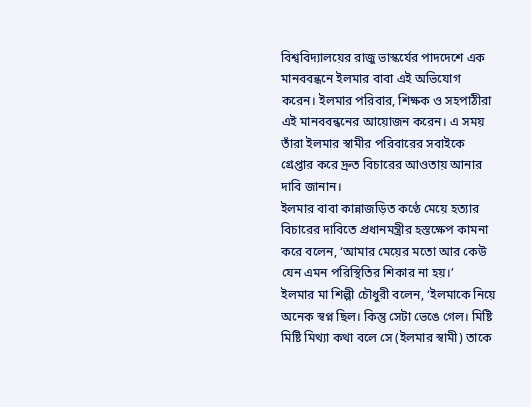বিশ্ববিদ্যালয়ের রাজু ভাস্কর্যের পাদদেশে এক মানববন্ধনে ইলমার বাবা এই অভিযোগ করেন। ইলমার পরিবার, শিক্ষক ও সহপাঠীরা এই মানববন্ধনের আয়োজন করেন। এ সময় তাঁরা ইলমার স্বামীর পরিবারের সবাইকে গ্রেপ্তার করে দ্রুত বিচারের আওতায় আনার দাবি জানান।
ইলমার বাবা কান্নাজড়িত কণ্ঠে মেয়ে হত্যার বিচারের দাবিতে প্রধানমন্ত্রীর হস্তক্ষেপ কামনা করে বলেন, ‘আমার মেয়ের মতো আর কেউ যেন এমন পরিস্থিতির শিকার না হয়।’
ইলমার মা শিল্পী চৌধুরী বলেন, ‘ইলমাকে নিয়ে অনেক স্বপ্ন ছিল। কিন্তু সেটা ভেঙে গেল। মিষ্টি মিষ্টি মিথ্যা কথা বলে সে (ইলমার স্বামী) তাকে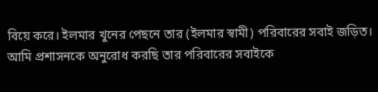বিয়ে করে। ইলমার খুনের পেছনে তার (ইলমার স্বামী) পরিবারের সবাই জড়িত। আমি প্রশাসনকে অনুরোধ করছি তার পরিবারের সবাইকে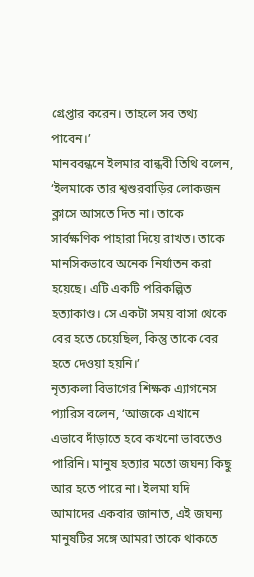গ্রেপ্তার করেন। তাহলে সব তথ্য পাবেন।’
মানববন্ধনে ইলমার বান্ধবী তিথি বলেন, ‘ইলমাকে তার শ্বশুরবাড়ির লোকজন ক্লাসে আসতে দিত না। তাকে সার্বক্ষণিক পাহারা দিয়ে রাখত। তাকে মানসিকভাবে অনেক নির্যাতন করা হয়েছে। এটি একটি পরিকল্পিত হত্যাকাণ্ড। সে একটা সময় বাসা থেকে বের হতে চেয়েছিল, কিন্তু তাকে বের হতে দেওয়া হয়নি।’
নৃত্যকলা বিভাগের শিক্ষক এ্যাগনেস প্যারিস বলেন, ‘আজকে এখানে এভাবে দাঁড়াতে হবে কখনো ভাবতেও পারিনি। মানুষ হত্যার মতো জঘন্য কিছু আর হতে পারে না। ইলমা যদি আমাদের একবার জানাত, এই জঘন্য মানুষটির সঙ্গে আমরা তাকে থাকতে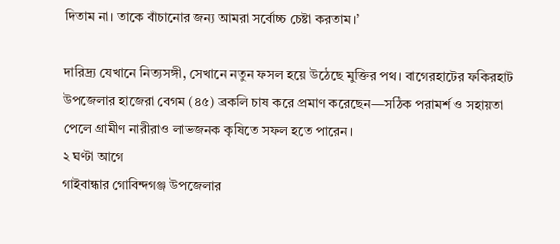দিতাম না। তাকে বাঁচানোর জন্য আমরা সর্বোচ্চ চেষ্টা করতাম।’

দারিদ্র্য যেখানে নিত্যসঙ্গী, সেখানে নতুন ফসল হয়ে উঠেছে মুক্তির পথ। বাগেরহাটের ফকিরহাট উপজেলার হাজেরা বেগম (৪৫) ব্রকলি চাষ করে প্রমাণ করেছেন—সঠিক পরামর্শ ও সহায়তা পেলে গ্রামীণ নারীরাও লাভজনক কৃষিতে সফল হতে পারেন।
২ ঘণ্টা আগে
গাইবান্ধার গোবিন্দগঞ্জ উপজেলার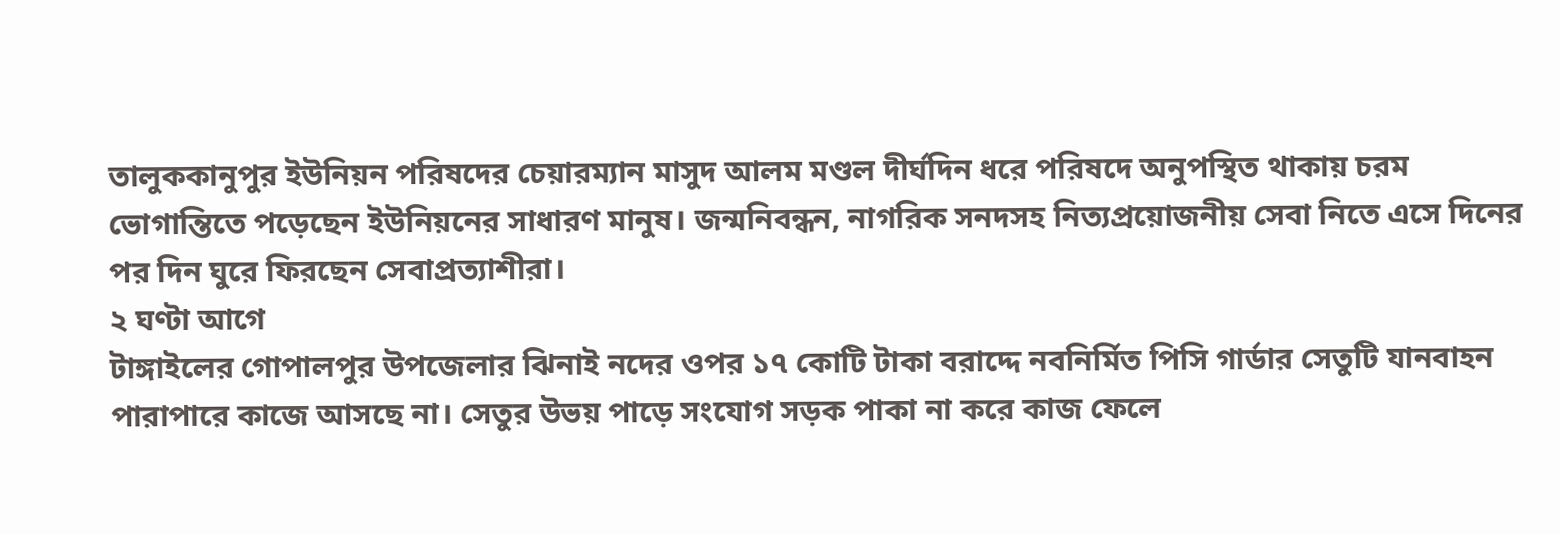তালুককানুপুর ইউনিয়ন পরিষদের চেয়ারম্যান মাসুদ আলম মণ্ডল দীর্ঘদিন ধরে পরিষদে অনুপস্থিত থাকায় চরম ভোগান্তিতে পড়েছেন ইউনিয়নের সাধারণ মানুষ। জন্মনিবন্ধন, নাগরিক সনদসহ নিত্যপ্রয়োজনীয় সেবা নিতে এসে দিনের পর দিন ঘুরে ফিরছেন সেবাপ্রত্যাশীরা।
২ ঘণ্টা আগে
টাঙ্গাইলের গোপালপুর উপজেলার ঝিনাই নদের ওপর ১৭ কোটি টাকা বরাদ্দে নবনির্মিত পিসি গার্ডার সেতুটি যানবাহন পারাপারে কাজে আসছে না। সেতুর উভয় পাড়ে সংযোগ সড়ক পাকা না করে কাজ ফেলে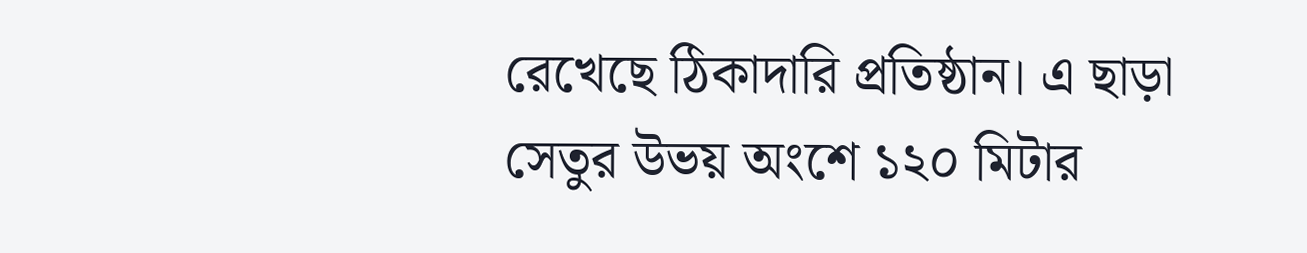রেখেছে ঠিকাদারি প্রতিষ্ঠান। এ ছাড়া সেতুর উভয় অংশে ১২০ মিটার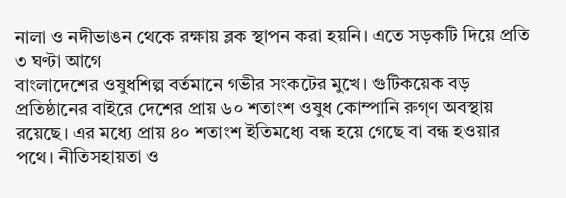নালা ও নদীভাঙন থেকে রক্ষায় ব্লক স্থাপন করা হয়নি। এতে সড়কটি দিয়ে প্রতি
৩ ঘণ্টা আগে
বাংলাদেশের ওষুধশিল্প বর্তমানে গভীর সংকটের মুখে। গুটিকয়েক বড় প্রতিষ্ঠানের বাইরে দেশের প্রায় ৬০ শতাংশ ওষুধ কোম্পানি রুগ্ণ অবস্থায় রয়েছে। এর মধ্যে প্রায় ৪০ শতাংশ ইতিমধ্যে বন্ধ হয়ে গেছে বা বন্ধ হওয়ার পথে। নীতিসহায়তা ও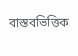বাস্তবভিত্তিক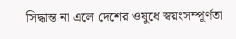সিদ্ধান্ত না এলে দেশের ওষুধে স্বয়ংসম্পূর্ণতা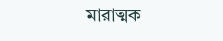মারাত্মক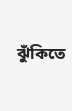ঝুঁকিতে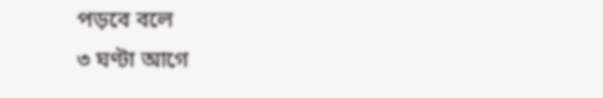পড়বে বলে
৩ ঘণ্টা আগে